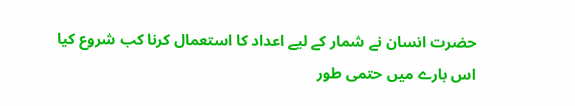حضرت انسان نے شمار کے لیے اعداد کا استعمال کرنا کب شروع کیا اس بارے میں حتمی طور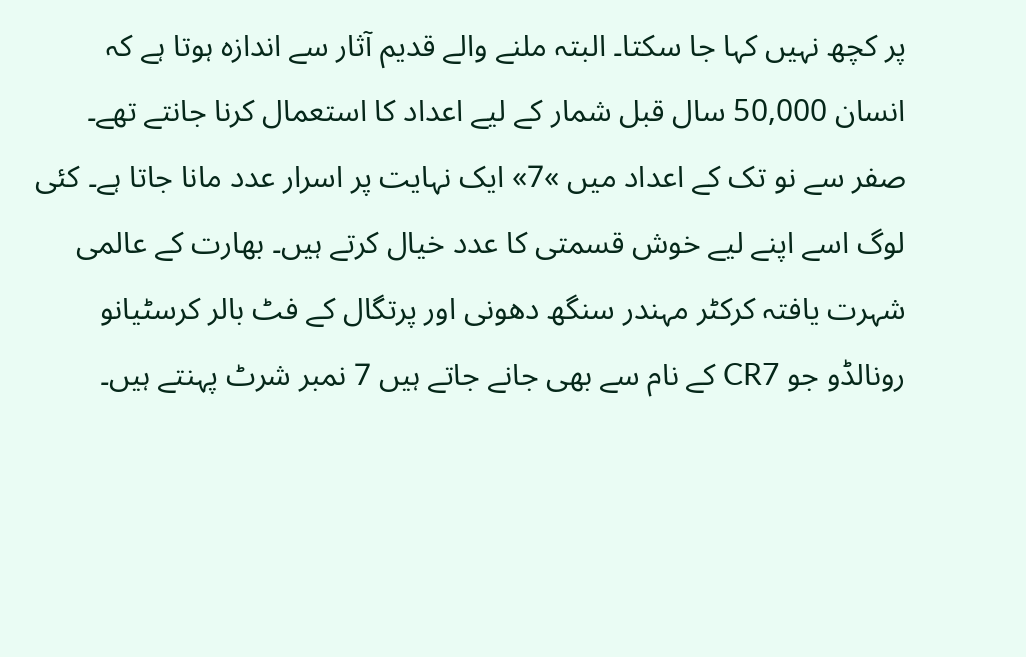پر کچھ نہیں کہا جا سکتا۔ البتہ ملنے والے قدیم آثار سے اندازہ ہوتا ہے کہ انسان 50,000 سال قبل شمار کے لیے اعداد کا استعمال کرنا جانتے تھے۔ صفر سے نو تک کے اعداد میں »7» ایک نہایت پر اسرار عدد مانا جاتا ہے۔ کئی لوگ اسے اپنے لیے خوش قسمتی کا عدد خیال کرتے ہیں۔ بھارت کے عالمی شہرت یافتہ کرکٹر مہندر سنگھ دھونی اور پرتگال کے فٹ بالر کرسٹیانو رونالڈو جو CR7 کے نام سے بھی جانے جاتے ہیں 7 نمبر شرٹ پہنتے ہیں۔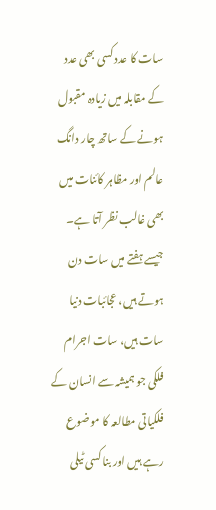سات کا عدد کسی بھی عدد کے مقابلہ میں زیادہ مقبول ہونے کے ساتھ چار دانگ عالم اور مظاہر کائنات میں بھی غالب نظر آتا ہے۔ جیسے ہفتے میں سات دن ہوتے ہیں، عجائبات دنیا سات ہیں، سات اجرام فلکی جو ہمیشہ سے انسان کے فلکیاتی مطالعہ کا موضوع رہے ہیں اور بنا کسی ٹیلی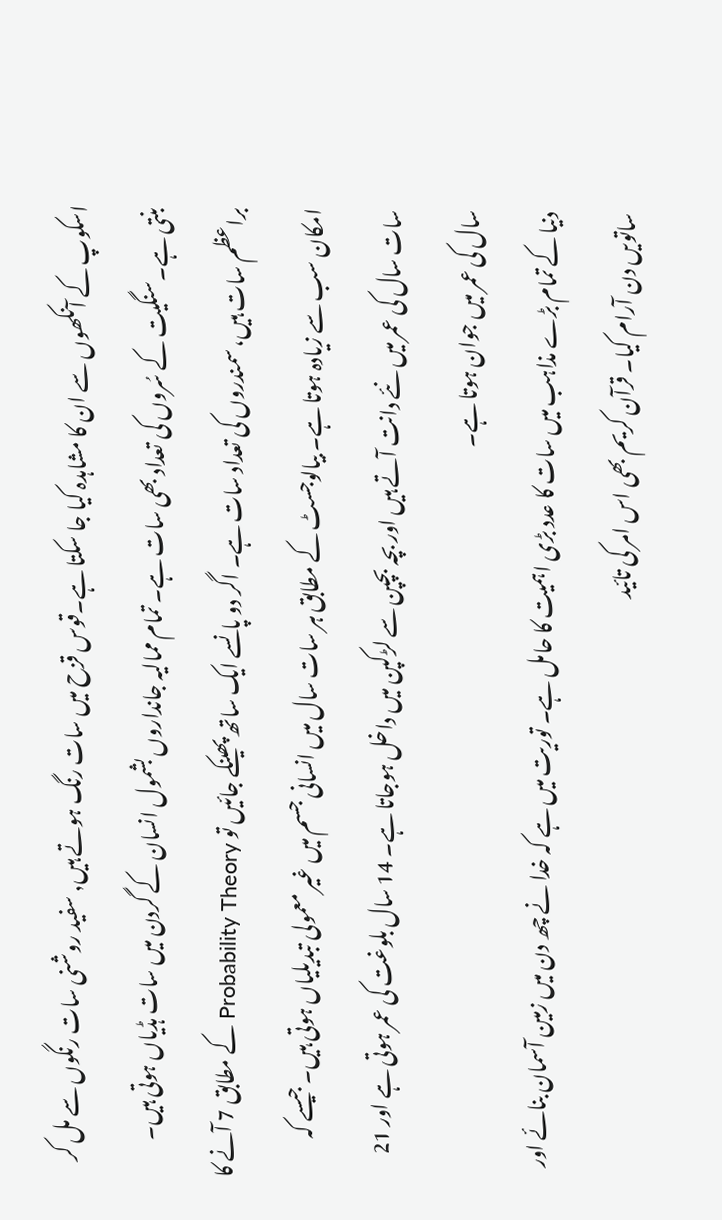اسکوپ کے آنکھوں سے ان کا مشاہدہ کیا جا سکتا ہے۔قوس قزح میں سات رنگ ہوتے ہیں, سفید روشنی سات رنگوں سے مل کر بنتی ہے۔سنگیت کے سُروں کی تعداد بھی سات ہے۔ تمام ممالیہ جانداروں بشمول انسان کے گردن میں سات ہڈیاں ہوتی ہیں۔ براعظم سات ہیں، سمندروں کی تعداد سات ہے۔ اگر دو پانسے ایک ساتھ پھینکے جائیں تو Probability Theory کے مطابق 7 آنے کا امکان سب سے زیادہ ہوتا ہے۔ بیالوجسٹ کے مطابق ہر سات سال میں انسانی جسم میں غیر معمولی تبدیلیاں ہوتی ہیں۔ جیسے کہ سات سال کی عمر میں نئے دانت آتے ہیں اور بچہ بچپن سے لڑکپن میں داخل ہوجاتا ہے۔ 14 سال بلوغت کی عمر ہوتی ہے اور 21 سال کی عمر میں جوان ہوتا ہے۔
دنیا کے تمام بڑے مذاہب میں سات کا عدد بڑی اہمیت کا حامل ہے۔ توریت میں ہے کہ خدا نے چھ دن میں زمین آسمان بنائے اور ساتویں دن آرام کیا۔ قرآن کریم بھی اس امر کی تائید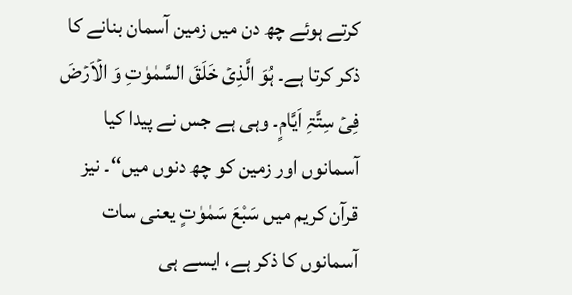کرتے ہوئے چھ دن میں زمین آسمان بنانے کا ذکر کرتا ہے۔ ہُوَ الَّذِیۡ خَلَقَ السَّمٰوٰتِ وَ الۡاَرۡضَ فِیۡ سِتَّۃِ اَیَّامٍ۔ وہی ہے جس نے پیدا کیا آسمانوں اور زمین کو چھ دنوں میں‘‘۔ نیز قرآن کریم میں سَبْعَ سَمٰوٰتٍ یعنی سات آسمانوں کا ذکر ہے، ایسے ہی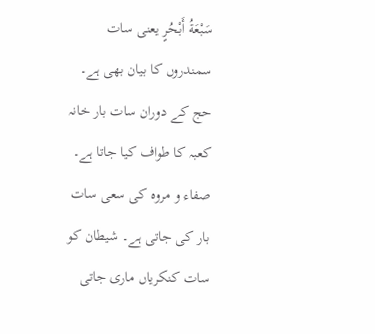سَبْعَةُ أَبْحُرٍ یعنی سات سمندروں کا بیان بھی ہے۔
حج کے دوران سات بار خانہ کعبہ کا طواف کیا جاتا ہے۔ صفاء و مروہ کی سعی سات بار کی جاتی ہے۔ شیطان کو سات کنکریاں ماری جاتی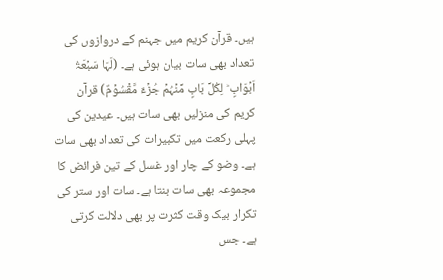ہیں۔ قرآن کریم میں جہنم کے دروازوں کی تعداد بھی سات بیان ہوئی ہے۔ (لَہَا سَبۡعَۃُ اَبۡوَابٍ ؕ لِکُلِّ بَابٍ مِّنۡہُمۡ جُزۡءٌ مَّقۡسُوۡمٌ) قرآن کریم کی منزلیں بھی سات ہیں۔ عیدین کی پہلی رکعت میں تکبیرات کی تعداد بھی سات ہے۔ وضو کے چار اور غسل کے تین فرائض کا مجموعہ بھی سات بنتا ہے۔ سات اور ستر کی تکرار بیک وقت کثرت پر بھی دلالت کرتی ہے۔ جس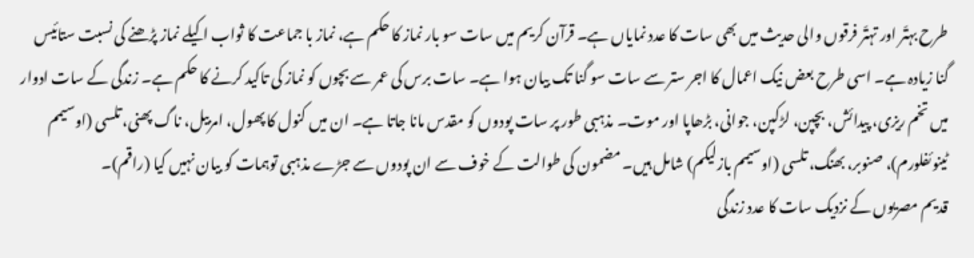طرح بہتّر اور تہتّر فرقوں والی حدیث میں بھی سات کا عدد نمایاں ہے۔ قرآن کریم میں سات سو بار نماز کا حکم ہے، نماز با جماعت کا ثواب اکیلے نماز پڑھنے کی نسبت ستائیس گنا زیادہ ہے۔ اسی طرح بعض نیک اعمال کا اجر ستر سے سات سو گنا تک بیان ہوا ہے۔ سات برس کی عمر سے بچوں کو نماز کی تاکید کرنے کا حکم ہے۔ زندگی کے سات ادوار میں تخم ریزی، پیدائش، بچپن، لڑکپن، جوانی، بڑھاپا اور موت۔ مذہبی طور پر سات پودوں کو مقدس مانا جاتا ہے۔ ان میں کنول کا پھول، امربیل، ناگ پھنی، تلسی (اوسیمم ٹینوئفلورم)، صنوبر، بھنگ، تلسی (اوسیمم بازلیکم) شامل ہیں۔ مضمون کی طوالت کے خوف سے ان پودوں سے جڑے مذہبی توہمات کو بیان نہیں کیا (راقم)۔
قدیم مصریوں کے نزدیک سات کا عدد زندگی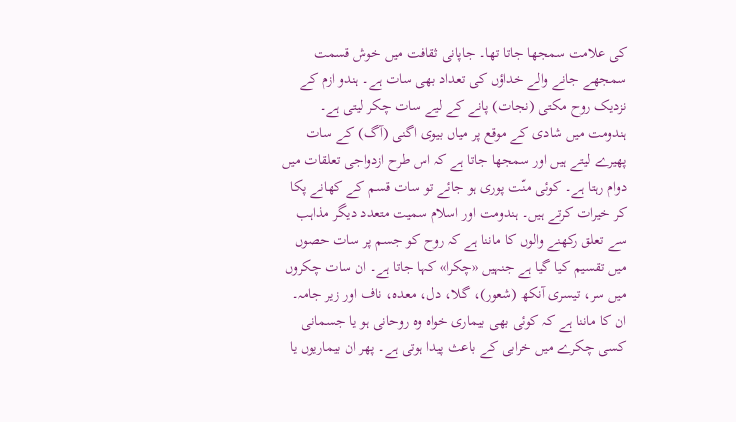کی علامت سمجھا جاتا تھا۔ جاپانی ثقافت میں خوش قسمت سمجھے جانے والے خداؤں کی تعداد بھی سات ہے۔ ہندو ازم کے نزدیک روح مکتی (نجات) پانے کے لیے سات چکر لیتی ہے۔ ہندومت میں شادی کے موقع پر میاں بیوی اگنی (آگ) کے سات پھیرے لیتے ہیں اور سمجھا جاتا ہے کہ اس طرح ازدواجی تعلقات میں دوام رہتا ہے۔ کوئی منّت پوری ہو جائے تو سات قسم کے کھانے پکا کر خیرات کرتے ہیں۔ ہندومت اور اسلام سمیت متعدد دیگر مذاہب سے تعلق رکھنے والوں کا ماننا ہے کہ روح کو جسم پر سات حصوں میں تقسیم کیا گیا ہے جنہیں «چکرا» کہا جاتا ہے۔ ان سات چکروں میں سر، تیسری آنکھ (شعور)، گلا، دل، معدہ، ناف اور زیر جامہ۔ ان کا ماننا ہے کہ کوئی بھی بیماری خواہ وہ روحانی ہو یا جسمانی کسی چکرے میں خرابی کے باعث پیدا ہوتی ہے۔ پھر ان بیماریوں یا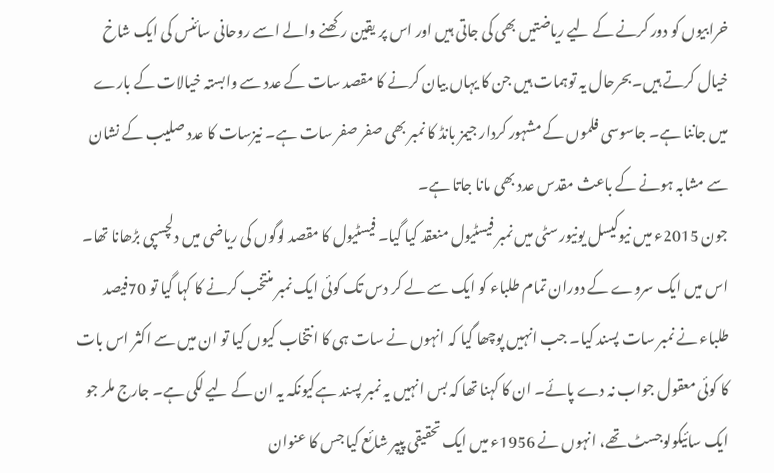خرابیوں کو دور کرنے کے لیے ریاضتیں بھی کی جاتی ہیں اور اس پر یقین رکھنے والے اسے روحانی سائنس کی ایک شاخ خیال کرتے ہیں۔بحرحال یہ توہمات ہیں جن کا یہاں بیان کرنے کا مقصد سات کے عدد سے وابستہ خیالات کے بارے میں جاننا ہے۔ جاسوسی فلموں کے مشہور کردار جیمز بانڈ کا نمبر بھی صفر صفر سات ہے۔ نیزسات کا عدد صلیب کے نشان سے مشابہ ہونے کے باعث مقدس عدد بھی مانا جاتا ہے۔
جون 2015ء میں نیوکیسل یونیورسٹی میں نمبر فیسٹیول منعقد کیا گیا۔ فیسٹیول کا مقصد لوگوں کی ریاضی میں دلچسپی بڑھانا تھا۔ اس میں ایک سروے کے دوران تمام طلباء کو ایک سے لے کر دس تک کوئی ایک نمبر منتخب کرنے کا کہا گیا تو 70فیصد طلباء نے نمبر سات پسند کیا۔ جب انہیں پوچھا گیا کہ انہوں نے سات ہی کا انتخاب کیوں کیا تو ان میں سے اکثر اس بات کا کوئی معقول جواب نہ دے پائے۔ ان کا کہنا تھا کہ بس انہیں یہ نمبر پسند ہےکیونکہ یہ ان کے لیے لکی ہے۔ جارج ملر جو ایک سائیکولوجسٹ تھے، انہوں نے 1956ء میں ایک تحقیقی پیپر شائع کیا جس کا عنوان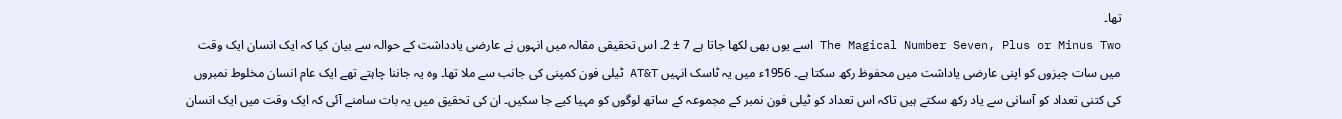تھا۔
The Magical Number Seven, Plus or Minus Two اسے یوں بھی لکھا جاتا ہے 7 ± 2۔ اس تحقیقی مقالہ میں انہوں نے عارضی یادداشت کے حوالہ سے بیان کیا کہ ایک انسان ایک وقت میں سات چیزوں کو اپنی عارضی یاداشت میں محفوظ رکھ سکتا ہے۔ 1956ء میں یہ ٹاسک انہیں AT&T ٹیلی فون کمپنی کی جانب سے ملا تھا۔ وہ یہ جاننا چاہتے تھے ایک عام انسان مخلوط نمبروں کی کتنی تعداد کو آسانی سے یاد رکھ سکتے ہیں تاکہ اس تعداد کو ٹیلی فون نمبر کے مجموعہ کے ساتھ لوگوں کو مہیا کیے جا سکیں۔ ان کی تحقیق میں یہ بات سامنے آئی کہ ایک وقت میں ایک انسان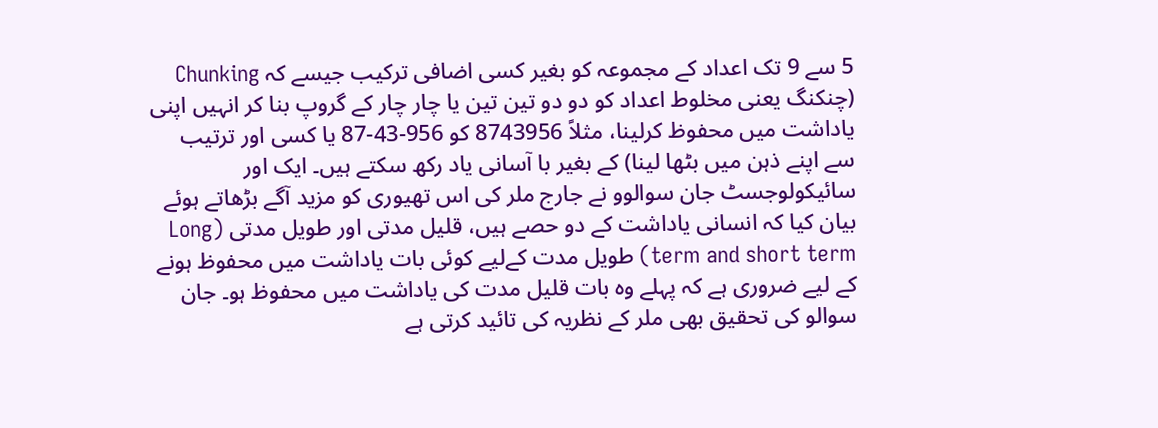5 سے 9 تک اعداد کے مجموعہ کو بغیر کسی اضافی ترکیب جیسے کہ Chunking (چنکنگ یعنی مخلوط اعداد کو دو دو تین تین یا چار چار کے گروپ بنا کر انہیں اپنی یاداشت میں محفوظ کرلینا، مثلاً 8743956 کو 956-43-87 یا کسی اور ترتیب سے اپنے ذہن میں بٹھا لینا) کے بغیر با آسانی یاد رکھ سکتے ہیں۔ ایک اور سائیکولوجسٹ جان سوالوو نے جارج ملر کی اس تھیوری کو مزید آگے بڑھاتے ہوئے بیان کیا کہ انسانی یاداشت کے دو حصے ہیں، قلیل مدتی اور طویل مدتی (Long term and short term) طویل مدت کےلیے کوئی بات یاداشت میں محفوظ ہونے کے لیے ضروری ہے کہ پہلے وہ بات قلیل مدت کی یاداشت میں محفوظ ہو۔ جان سوالو کی تحقیق بھی ملر کے نظریہ کی تائید کرتی ہے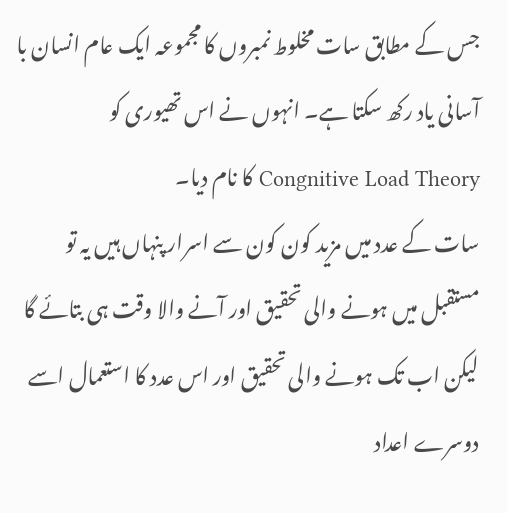جس کے مطابق سات مخلوط نمبروں کا مجموعہ ایک عام انسان با آسانی یاد رکھ سکتا ہے۔ انہوں نے اس تھیوری کو Congnitive Load Theory کا نام دیا۔
سات کے عدد میں مزید کون کون سے اسرار پنہاں ہیں یہ تو مستقبل میں ہونے والی تحقیق اور آنے والا وقت ہی بتائے گا لیکن اب تک ہونے والی تحقیق اور اس عدد کا استعمال اسے دوسرے اعداد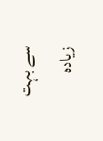سے بہت زیادہ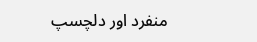منفرد اور دلچسپ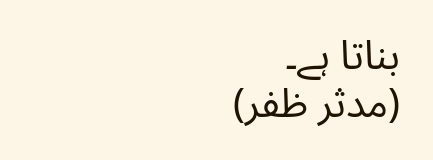بناتا ہے۔
(مدثر ظفر)